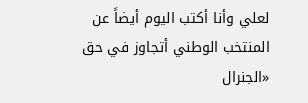لعلي وأنا أكتب اليوم أيضاً عن المنتخب الوطني أتجاوز في حق «الجنرال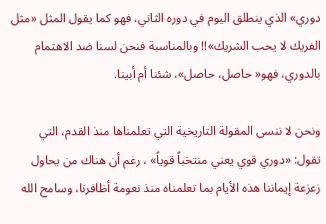دوري» الذي ينطلق اليوم في دوره الثاني، فهو كما يقول المثل «مثل الفريك لا يحب الشريك»!! وبالمناسبة فنحن لسنا ضد الاهتمام بالدوري، فهو« حاصل، حاصل»، شئنا أم أبينا.

ونحن لا ننسى المقولة التاريخية التي تعلمناها منذ القدم، التي تقول: «دوري قوي يعني منتخباً قوياً» ، رغم أن هناك من يحاول زعزعة إيماننا هذه الأيام بما تعلمناه منذ نعومة أظافرنا، وسامح الله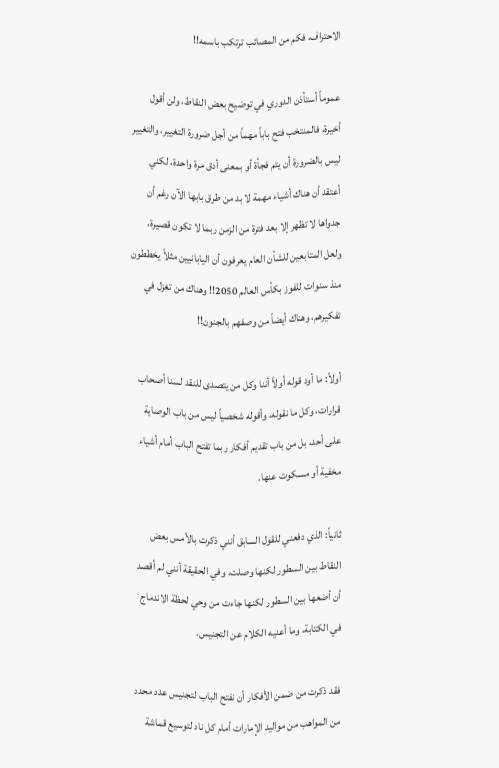الاحتراف، فكم من المصائب ترتكب باسمه!!

عموماً أستأذن الدوري في توضيح بعض النقاط، ولن أقول أخيرة، فالمنتخب فتح باباً مهماً من أجل ضرورة التغيير، والتغيير ليس بالضرورة أن يتم فجأة أو بمعنى أدق مرة واحدة، لكني أعتقد أن هناك أشياء مهمة لا بد من طرق بابها الآن رغم أن جدواها لا تظهر إلا بعد فترة من الزمن ربما لا تكون قصيرة، ولعل المتابعين للشأن العام يعرفون أن اليابانيين مثلاً يخططون منذ سنوات للفوز بكأس العالم 2050!! وهناك من تغزل في تفكيرهم، وهناك أيضاً من وصفهم بالجنون!!

أولاً: ما أود قوله أولاً أننا وكل من يتصدى للنقد لسنا أصحاب قرارات، وكل ما نقوله، وأقوله شخصياً ليس من باب الوصاية على أحد، بل من باب تقديم أفكار ربما تفتح الباب أمام أشياء مخفية أو مسكوت عنها.

ثانياً: الذي دفعني للقول السابق أنني ذكرت بالأمس بعض النقاط بين السطور لكنها وصلت، وفي الحقيقة أنني لم أقصد أن أضعها بين السطور لكنها جاءت من وحي لحظة الاندماج في الكتابة، وما أعنيه الكلام عن التجنيس.

فقد ذكرت من ضمن الأفكار أن نفتح الباب لتجنيس عدد محدد من المواهب من مواليد الإمارات أمام كل ناد لتوسيع قماشة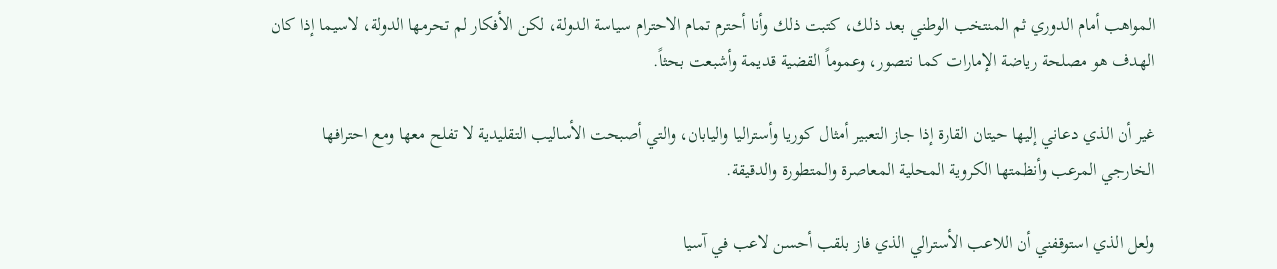المواهب أمام الدوري ثم المنتخب الوطني بعد ذلك، كتبت ذلك وأنا أحترم تمام الاحترام سياسة الدولة، لكن الأفكار لم تحرمها الدولة، لاسيما إذا كان الهدف هو مصلحة رياضة الإمارات كما نتصور، وعموماً القضية قديمة وأشبعت بحثاً.

غير أن الذي دعاني إليها حيتان القارة إذا جاز التعبير أمثال كوريا وأستراليا واليابان، والتي أصبحت الأساليب التقليدية لا تفلح معها ومع احترافها الخارجي المرعب وأنظمتها الكروية المحلية المعاصرة والمتطورة والدقيقة.

ولعل الذي استوقفني أن اللاعب الأسترالي الذي فاز بلقب أحسن لاعب في آسيا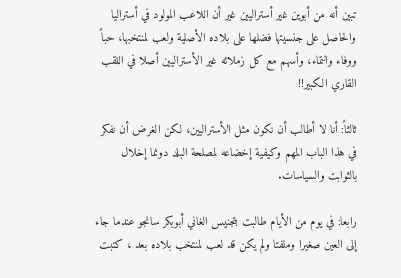تبين أنه من أبوين غير أستراليين غير أن اللاعب المولود في أستراليا والحاصل على جنسيتها فضلها على بلاده الأصلية ولعب لمنتخبها، حباً ووفاء وانتماء، وأسهم مع كل زملائه غير الأستراليين أصلا في اللقب القاري الكبير!!

ثالثاً: أنا لا أطالب أن نكون مثل الأستراليين، لكن الغرض أن نفكر في هذا الباب المهم وكيفية إخضاعه لمصلحة البلد دونما إخلال بالثوابت والسياسات.

رابعا: في يوم من الأيام طالبت بتجنيس الغاني أبوبكر سانجو عندما جاء إلى العين صغيرا وملفتا ولم يكن قد لعب لمنتخب بلاده بعد ، كتبت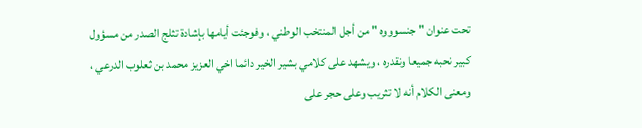تحت عنوان " جنسوووه " من أجل المنتخب الوطني ، وفوجئت أيامها بإشادة تثلج الصدر من مسؤول كبير نحبه جميعا ونقدره ، ويشهد على كلامي بشير الخير دائما اخي العزيز محمد بن ثعلوب الدرعي ، ومعنى الكلام أنه لا تثريب وعلى حجر على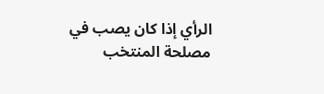الرأي إذا كان يصب في مصلحة المنتخب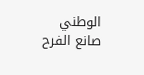الوطني صانع الفرح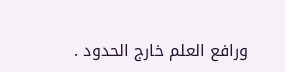ورافع العلم خارج الحدود .